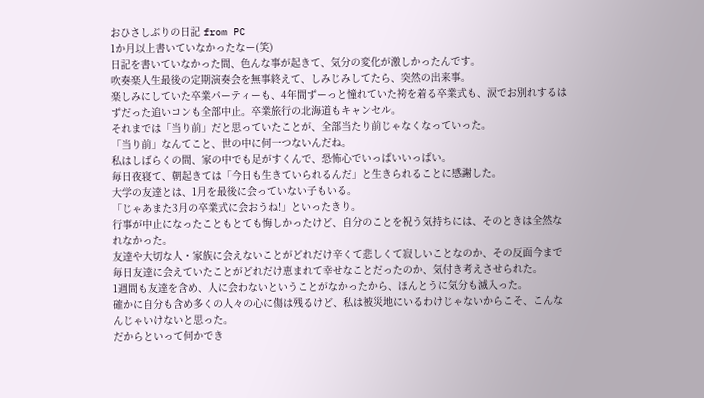おひさしぶりの日記 from PC
1か月以上書いていなかったなー(笑)
日記を書いていなかった間、色んな事が起きて、気分の変化が激しかったんです。
吹奏楽人生最後の定期演奏会を無事終えて、しみじみしてたら、突然の出来事。
楽しみにしていた卒業パーティーも、4年間ずーっと憧れていた袴を着る卒業式も、涙でお別れするはずだった追いコンも全部中止。卒業旅行の北海道もキャンセル。
それまでは「当り前」だと思っていたことが、全部当たり前じゃなくなっていった。
「当り前」なんてこと、世の中に何一つないんだね。
私はしばらくの間、家の中でも足がすくんで、恐怖心でいっぱいいっぱい。
毎日夜寝て、朝起きては「今日も生きていられるんだ」と生きられることに感謝した。
大学の友達とは、1月を最後に会っていない子もいる。
「じゃあまた3月の卒業式に会おうね!」といったきり。
行事が中止になったこともとても悔しかったけど、自分のことを祝う気持ちには、そのときは全然なれなかった。
友達や大切な人・家族に会えないことがどれだけ辛くて悲しくて寂しいことなのか、その反面今まで毎日友達に会えていたことがどれだけ恵まれて幸せなことだったのか、気付き考えさせられた。
1週間も友達を含め、人に会わないということがなかったから、ほんとうに気分も滅入った。
確かに自分も含め多くの人々の心に傷は残るけど、私は被災地にいるわけじゃないからこそ、こんなんじゃいけないと思った。
だからといって何かでき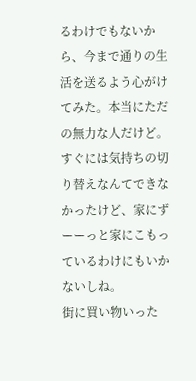るわけでもないから、今まで通りの生活を送るよう心がけてみた。本当にただの無力な人だけど。
すぐには気持ちの切り替えなんてできなかったけど、家にずーーっと家にこもっているわけにもいかないしね。
街に買い物いった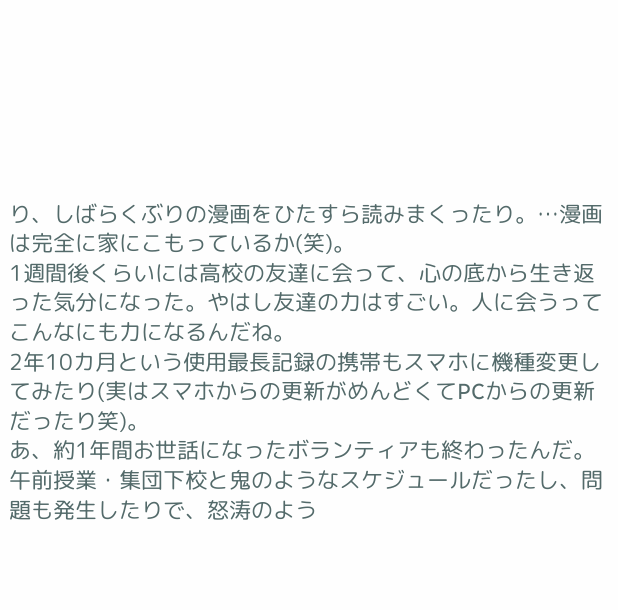り、しばらくぶりの漫画をひたすら読みまくったり。…漫画は完全に家にこもっているか(笑)。
1週間後くらいには高校の友達に会って、心の底から生き返った気分になった。やはし友達の力はすごい。人に会うってこんなにも力になるんだね。
2年10カ月という使用最長記録の携帯もスマホに機種変更してみたり(実はスマホからの更新がめんどくてPCからの更新だったり笑)。
あ、約1年間お世話になったボランティアも終わったんだ。午前授業・集団下校と鬼のようなスケジュールだったし、問題も発生したりで、怒涛のよう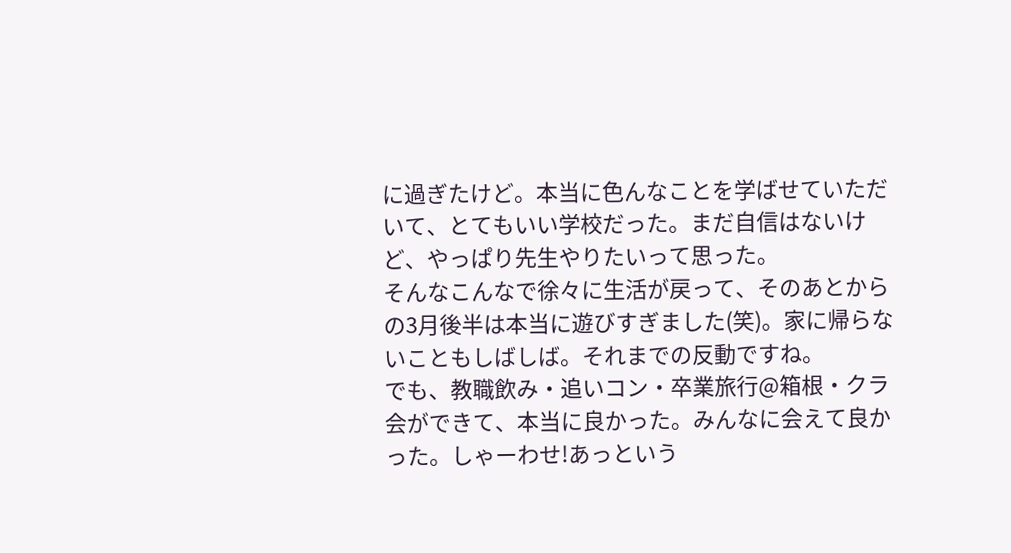に過ぎたけど。本当に色んなことを学ばせていただいて、とてもいい学校だった。まだ自信はないけど、やっぱり先生やりたいって思った。
そんなこんなで徐々に生活が戻って、そのあとからの3月後半は本当に遊びすぎました(笑)。家に帰らないこともしばしば。それまでの反動ですね。
でも、教職飲み・追いコン・卒業旅行@箱根・クラ会ができて、本当に良かった。みんなに会えて良かった。しゃーわせ!あっという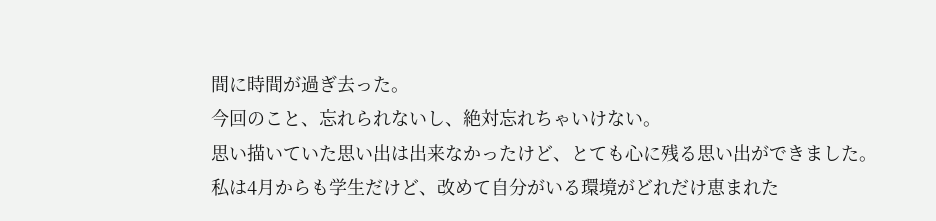間に時間が過ぎ去った。
今回のこと、忘れられないし、絶対忘れちゃいけない。
思い描いていた思い出は出来なかったけど、とても心に残る思い出ができました。
私は4月からも学生だけど、改めて自分がいる環境がどれだけ恵まれた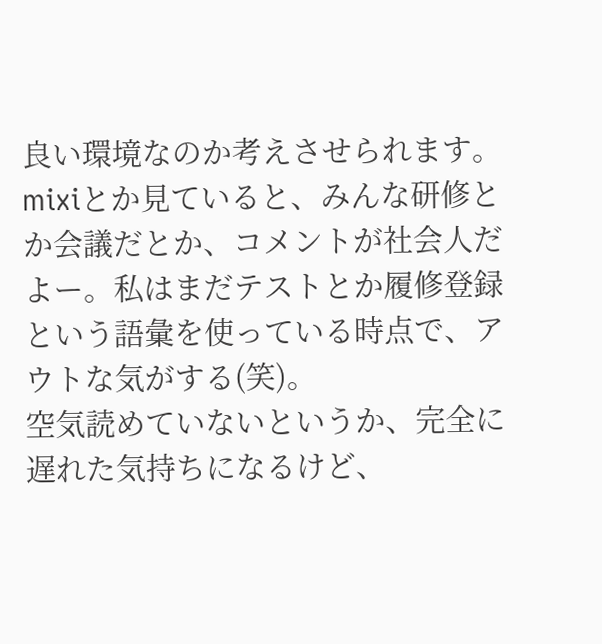良い環境なのか考えさせられます。
mixiとか見ていると、みんな研修とか会議だとか、コメントが社会人だよー。私はまだテストとか履修登録という語彙を使っている時点で、アウトな気がする(笑)。
空気読めていないというか、完全に遅れた気持ちになるけど、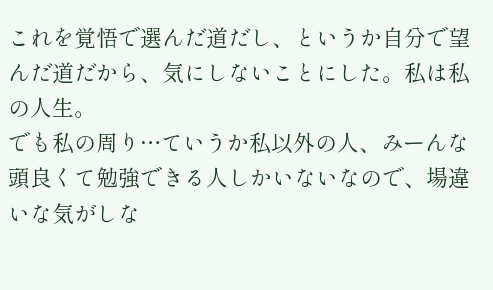これを覚悟で選んだ道だし、というか自分で望んだ道だから、気にしないことにした。私は私の人生。
でも私の周り…ていうか私以外の人、みーんな頭良くて勉強できる人しかいないなので、場違いな気がしな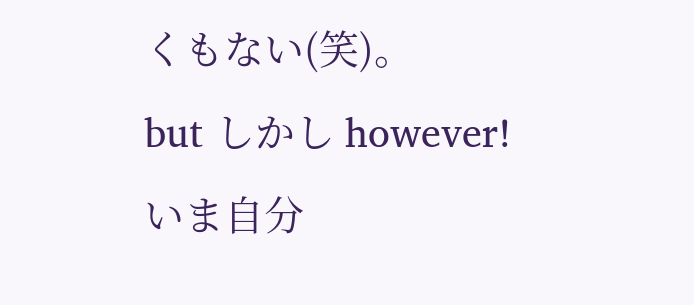くもない(笑)。
but しかし however!
いま自分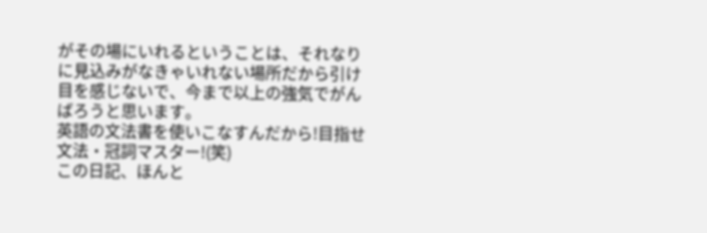がその場にいれるということは、それなりに見込みがなきゃいれない場所だから引け目を感じないで、今まで以上の強気でがんばろうと思います。
英語の文法書を使いこなすんだから!目指せ文法・冠詞マスター!(笑)
この日記、ほんと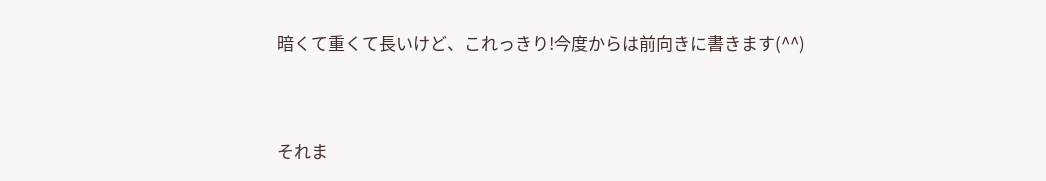暗くて重くて長いけど、これっきり!今度からは前向きに書きます(^^)


それま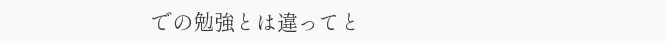での勉強とは違ってと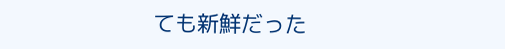ても新鮮だった